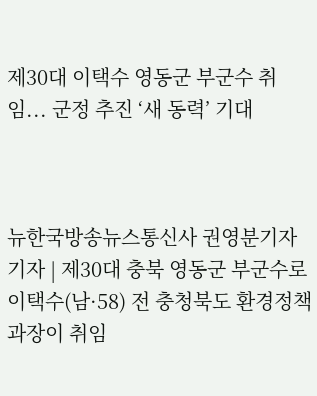제30대 이택수 영동군 부군수 취임... 군정 추진 ‘새 동력’ 기대



뉴한국방송뉴스통신사 권영분기자 기자 | 제30대 충북 영동군 부군수로 이택수(남·58) 전 충청북도 환경정책과장이 취임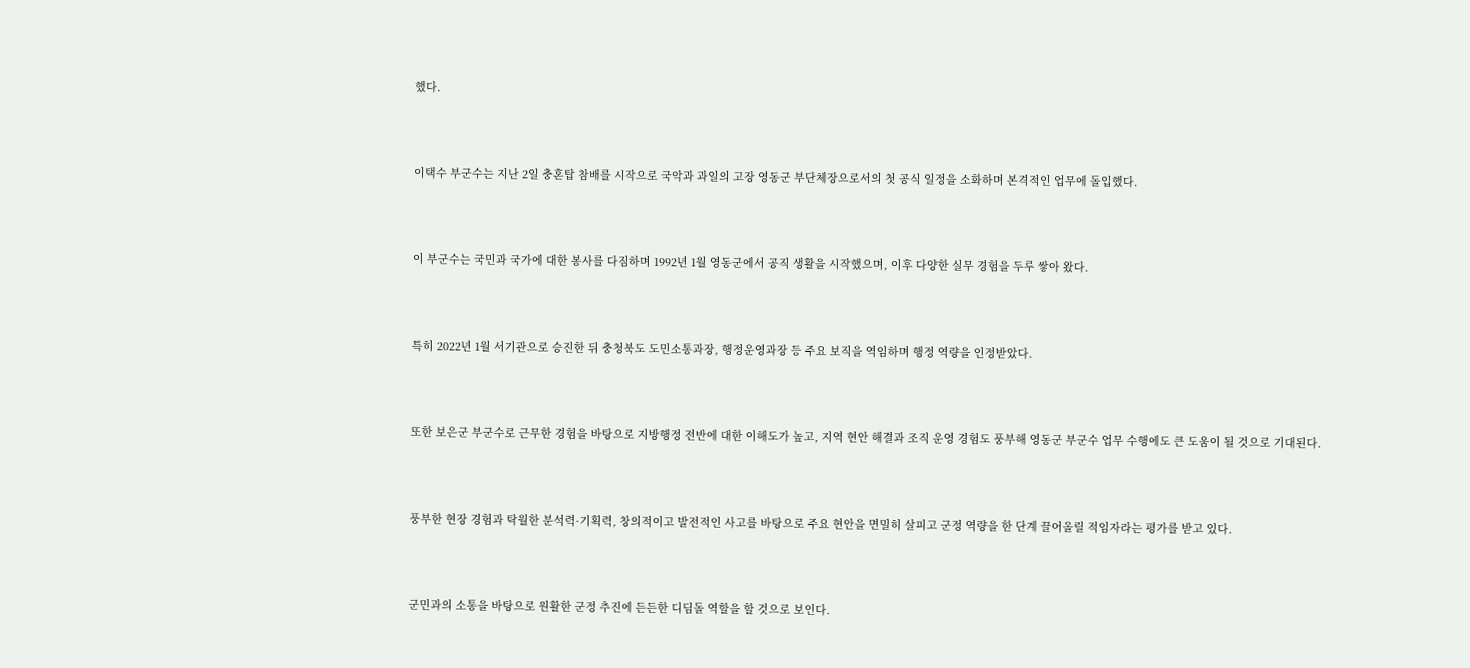했다.



이택수 부군수는 지난 2일 충혼탑 참배를 시작으로 국악과 과일의 고장 영동군 부단체장으로서의 첫 공식 일정을 소화하며 본격적인 업무에 돌입했다.



이 부군수는 국민과 국가에 대한 봉사를 다짐하며 1992년 1월 영동군에서 공직 생활을 시작했으며, 이후 다양한 실무 경험을 두루 쌓아 왔다.



특히 2022년 1월 서기관으로 승진한 뒤 충청북도 도민소통과장, 행정운영과장 등 주요 보직을 역임하며 행정 역량을 인정받았다.



또한 보은군 부군수로 근무한 경험을 바탕으로 지방행정 전반에 대한 이해도가 높고, 지역 현안 해결과 조직 운영 경험도 풍부해 영동군 부군수 업무 수행에도 큰 도움이 될 것으로 기대된다.



풍부한 현장 경험과 탁월한 분석력·기획력, 창의적이고 발전적인 사고를 바탕으로 주요 현안을 면밀히 살피고 군정 역량을 한 단계 끌어올릴 적임자라는 평가를 받고 있다.



군민과의 소통을 바탕으로 원활한 군정 추진에 든든한 디딤돌 역할을 할 것으로 보인다.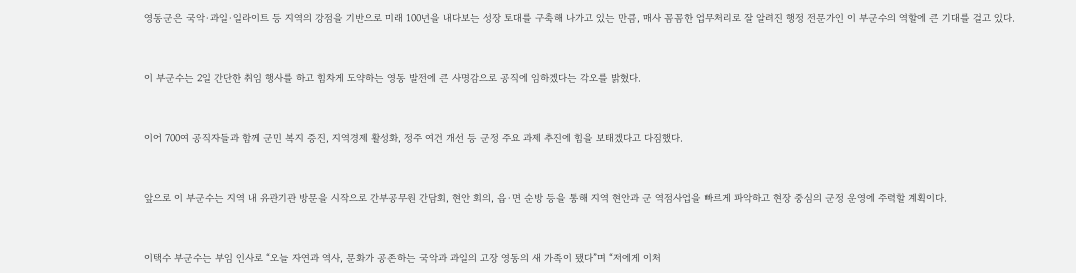영동군은 국악·과일·일라이트 등 지역의 강점을 기반으로 미래 100년을 내다보는 성장 토대를 구축해 나가고 있는 만큼, 매사 꼼꼼한 업무처리로 잘 알려진 행정 전문가인 이 부군수의 역할에 큰 기대를 걸고 있다.



이 부군수는 2일 간단한 취임 행사를 하고 힘차게 도약하는 영동 발전에 큰 사명감으로 공직에 임하겠다는 각오를 밝혔다.



이어 700여 공직자들과 함께 군민 복지 증진, 지역경제 활성화, 정주 여건 개선 등 군정 주요 과제 추진에 힘을 보태겠다고 다짐했다.



앞으로 이 부군수는 지역 내 유관기관 방문을 시작으로 간부공무원 간담회, 현안 회의, 읍·면 순방 등을 통해 지역 현안과 군 역점사업을 빠르게 파악하고 현장 중심의 군정 운영에 주력할 계획이다.



이택수 부군수는 부임 인사로 “오늘 자연과 역사, 문화가 공존하는 국악과 과일의 고장 영동의 새 가족이 됐다”며 “저에게 이처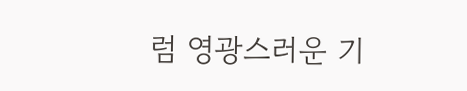럼 영광스러운 기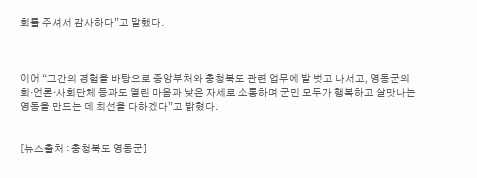회를 주셔서 감사하다”고 말했다.



이어 “그간의 경험을 바탕으로 중앙부처와 충청북도 관련 업무에 발 벗고 나서고, 영동군의회·언론·사회단체 등과도 열린 마음과 낮은 자세로 소통하며 군민 모두가 행복하고 살맛나는 영동을 만드는 데 최선을 다하겠다”고 밝혔다.


[뉴스출처 : 충청북도 영동군]